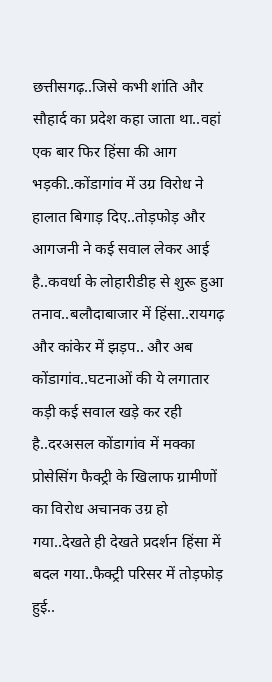छत्तीसगढ़..जिसे कभी शांति और सौहार्द का प्रदेश कहा जाता था..वहां एक बार फिर हिंसा की आग भड़की..कोंडागांव में उग्र विरोध ने हालात बिगाड़ दिए..तोड़फोड़ और आगजनी ने कई सवाल लेकर आई है..कवर्धा के लोहारीडीह से शुरू हुआ तनाव..बलौदाबाजार में हिंसा..रायगढ़ और कांकेर में झड़प.. और अब कोंडागांव..घटनाओं की ये लगातार कड़ी कई सवाल खड़े कर रही है..दरअसल कोंडागांव में मक्का प्रोसेसिंग फैक्ट्री के खिलाफ ग्रामीणों का विरोध अचानक उग्र हो गया..देखते ही देखते प्रदर्शन हिंसा में बदल गया..फैक्ट्री परिसर में तोड़फोड़ हुई..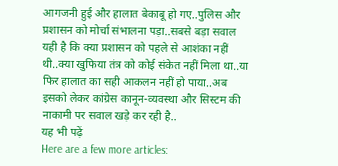आगजनी हुई और हालात बेकाबू हो गए..पुलिस और प्रशासन को मोर्चा संभालना पड़ा..सबसे बड़ा सवाल यही है कि क्या प्रशासन को पहले से आशंका नहीं थी..क्या खुफिया तंत्र को कोई संकेत नहीं मिला था..या फिर हालात का सही आकलन नहीं हो पाया..अब इसको लेकर कांग्रेस कानून-व्यवस्था और सिस्टम की नाकामी पर सवाल खड़े कर रही है..
यह भी पढ़ें
Here are a few more articles: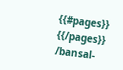{{#pages}}
{{/pages}}
/bansal-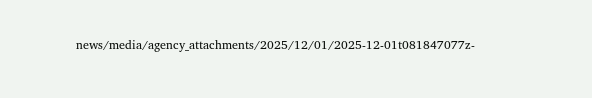news/media/agency_attachments/2025/12/01/2025-12-01t081847077z-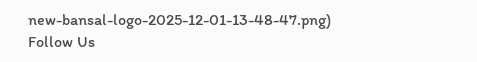new-bansal-logo-2025-12-01-13-48-47.png)
Follow Us